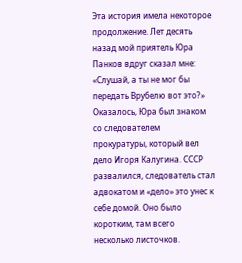Эта история имела некоторое продолжение. Лет десять назад мой приятель Юра Панков вдруг сказал мне: «Слушай, а ты не мог бы передать Врубелю вот это?» Оказалось, Юра был знаком со следователем прокуратуры, который вел дело Игоря Калугина. СССР развалился, следователь стал адвокатом и «дело» это унес к себе домой. Оно было коротким, там всего несколько листочков.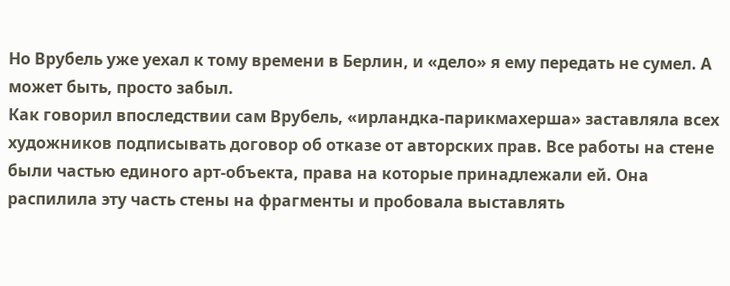Но Врубель уже уехал к тому времени в Берлин, и «дело» я ему передать не сумел. А может быть, просто забыл.
Как говорил впоследствии сам Врубель, «ирландка-парикмахерша» заставляла всех художников подписывать договор об отказе от авторских прав. Все работы на стене были частью единого арт-объекта, права на которые принадлежали ей. Она распилила эту часть стены на фрагменты и пробовала выставлять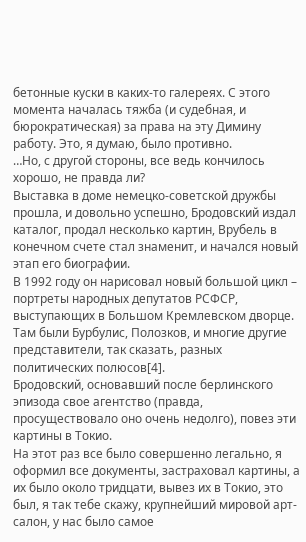бетонные куски в каких-то галереях. С этого момента началась тяжба (и судебная, и бюрократическая) за права на эту Димину работу. Это, я думаю, было противно.
…Но, с другой стороны, все ведь кончилось хорошо, не правда ли?
Выставка в доме немецко-советской дружбы прошла, и довольно успешно, Бродовский издал каталог, продал несколько картин, Врубель в конечном счете стал знаменит, и начался новый этап его биографии.
В 1992 году он нарисовал новый большой цикл – портреты народных депутатов РСФСР, выступающих в Большом Кремлевском дворце. Там были Бурбулис, Полозков, и многие другие представители, так сказать, разных политических полюсов[4].
Бродовский, основавший после берлинского эпизода свое агентство (правда, просуществовало оно очень недолго), повез эти картины в Токио.
На этот раз все было совершенно легально, я оформил все документы, застраховал картины, а их было около тридцати, вывез их в Токио, это был, я так тебе скажу, крупнейший мировой арт-салон, у нас было самое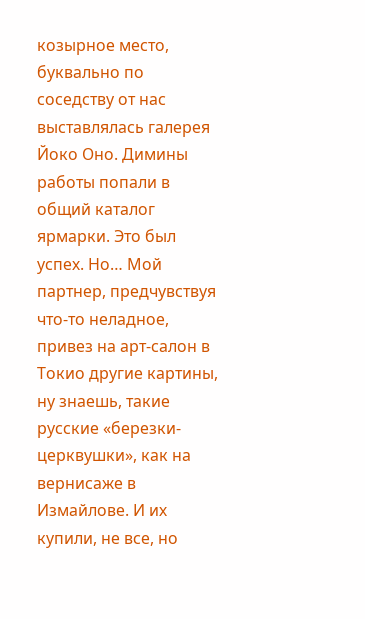козырное место, буквально по соседству от нас выставлялась галерея Йоко Оно. Димины работы попали в общий каталог ярмарки. Это был успех. Но… Мой партнер, предчувствуя что-то неладное, привез на арт-салон в Токио другие картины, ну знаешь, такие русские «березки-церквушки», как на вернисаже в Измайлове. И их купили, не все, но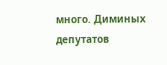много. Диминых депутатов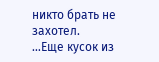никто брать не захотел.
…Еще кусок из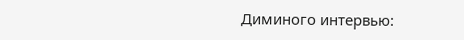Диминого интервью: